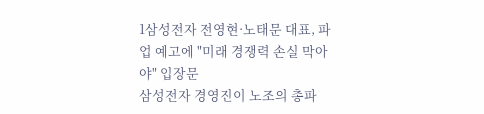1삼성전자 전영현·노태문 대표, 파업 예고에 "미래 경쟁력 손실 막아야" 입장문
삼성전자 경영진이 노조의 총파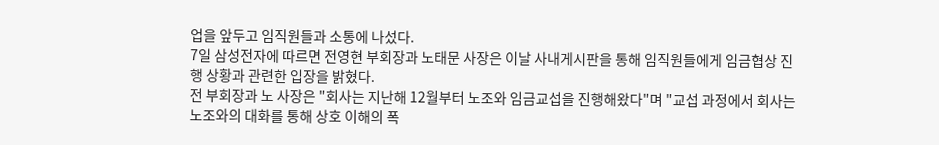업을 앞두고 임직원들과 소통에 나섰다.
7일 삼성전자에 따르면 전영현 부회장과 노태문 사장은 이날 사내게시판을 통해 임직원들에게 임금협상 진행 상황과 관련한 입장을 밝혔다.
전 부회장과 노 사장은 "회사는 지난해 12월부터 노조와 임금교섭을 진행해왔다"며 "교섭 과정에서 회사는 노조와의 대화를 통해 상호 이해의 폭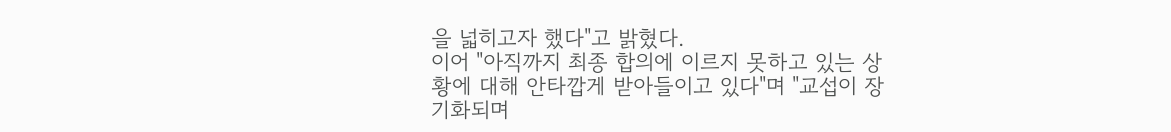을 넓히고자 했다"고 밝혔다.
이어 "아직까지 최종 합의에 이르지 못하고 있는 상황에 대해 안타깝게 받아들이고 있다"며 "교섭이 장기화되며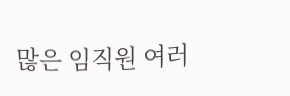많은 임직원 여러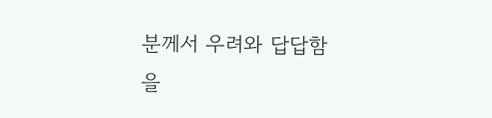분께서 우려와 답답함을